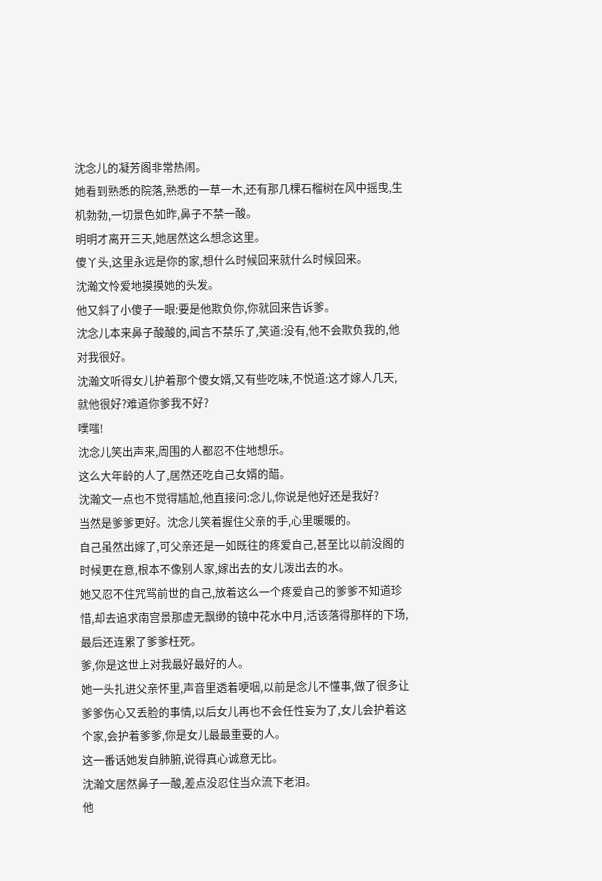沈念儿的凝芳阁非常热闹。
她看到熟悉的院落,熟悉的一草一木,还有那几棵石榴树在风中摇曳,生机勃勃,一切景色如昨,鼻子不禁一酸。
明明才离开三天,她居然这么想念这里。
傻丫头,这里永远是你的家,想什么时候回来就什么时候回来。
沈瀚文怜爱地摸摸她的头发。
他又斜了小傻子一眼:要是他欺负你,你就回来告诉爹。
沈念儿本来鼻子酸酸的,闻言不禁乐了,笑道:没有,他不会欺负我的,他对我很好。
沈瀚文听得女儿护着那个傻女婿,又有些吃味,不悦道:这才嫁人几天,就他很好?难道你爹我不好?
噗嗤!
沈念儿笑出声来,周围的人都忍不住地想乐。
这么大年龄的人了,居然还吃自己女婿的醋。
沈瀚文一点也不觉得尴尬,他直接问:念儿,你说是他好还是我好?
当然是爹爹更好。沈念儿笑着握住父亲的手,心里暖暖的。
自己虽然出嫁了,可父亲还是一如既往的疼爱自己,甚至比以前没阁的时候更在意,根本不像别人家,嫁出去的女儿泼出去的水。
她又忍不住咒骂前世的自己,放着这么一个疼爱自己的爹爹不知道珍惜,却去追求南宫景那虚无飘缈的镜中花水中月,活该落得那样的下场,最后还连累了爹爹枉死。
爹,你是这世上对我最好最好的人。
她一头扎进父亲怀里,声音里透着哽咽,以前是念儿不懂事,做了很多让爹爹伤心又丢脸的事情,以后女儿再也不会任性妄为了,女儿会护着这个家,会护着爹爹,你是女儿最最重要的人。
这一番话她发自肺腑,说得真心诚意无比。
沈瀚文居然鼻子一酸,差点没忍住当众流下老泪。
他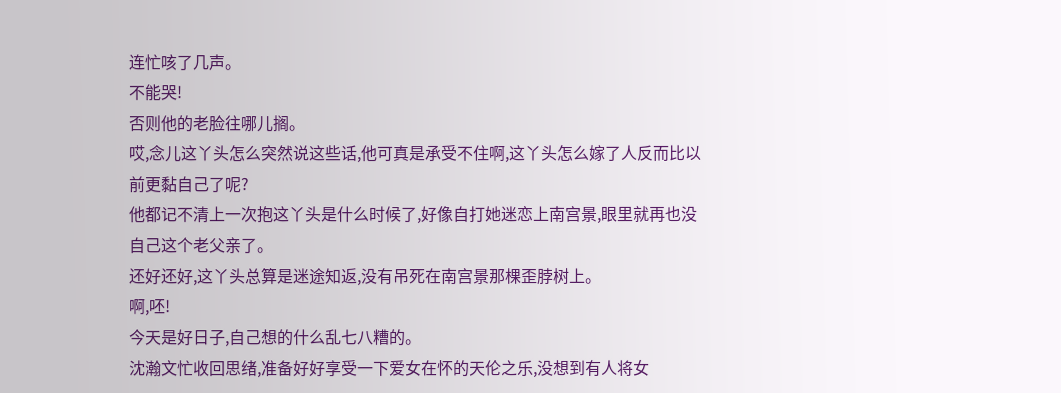连忙咳了几声。
不能哭!
否则他的老脸往哪儿搁。
哎,念儿这丫头怎么突然说这些话,他可真是承受不住啊,这丫头怎么嫁了人反而比以前更黏自己了呢?
他都记不清上一次抱这丫头是什么时候了,好像自打她迷恋上南宫景,眼里就再也没自己这个老父亲了。
还好还好,这丫头总算是迷途知返,没有吊死在南宫景那棵歪脖树上。
啊,呸!
今天是好日子,自己想的什么乱七八糟的。
沈瀚文忙收回思绪,准备好好享受一下爱女在怀的天伦之乐,没想到有人将女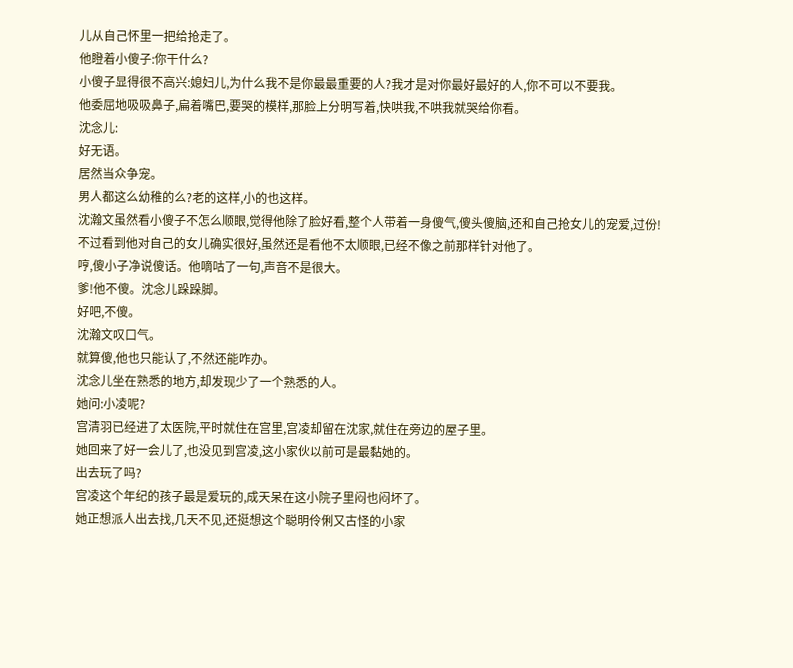儿从自己怀里一把给抢走了。
他瞪着小傻子:你干什么?
小傻子显得很不高兴:媳妇儿,为什么我不是你最最重要的人?我才是对你最好最好的人,你不可以不要我。
他委屈地吸吸鼻子,扁着嘴巴,要哭的模样,那脸上分明写着,快哄我,不哄我就哭给你看。
沈念儿:
好无语。
居然当众争宠。
男人都这么幼稚的么?老的这样,小的也这样。
沈瀚文虽然看小傻子不怎么顺眼,觉得他除了脸好看,整个人带着一身傻气,傻头傻脑,还和自己抢女儿的宠爱,过份!
不过看到他对自己的女儿确实很好,虽然还是看他不太顺眼,已经不像之前那样针对他了。
哼,傻小子净说傻话。他嘀咕了一句,声音不是很大。
爹!他不傻。沈念儿跺跺脚。
好吧,不傻。
沈瀚文叹口气。
就算傻,他也只能认了,不然还能咋办。
沈念儿坐在熟悉的地方,却发现少了一个熟悉的人。
她问:小凌呢?
宫清羽已经进了太医院,平时就住在宫里,宫凌却留在沈家,就住在旁边的屋子里。
她回来了好一会儿了,也没见到宫凌,这小家伙以前可是最黏她的。
出去玩了吗?
宫凌这个年纪的孩子最是爱玩的,成天呆在这小院子里闷也闷坏了。
她正想派人出去找,几天不见,还挺想这个聪明伶俐又古怪的小家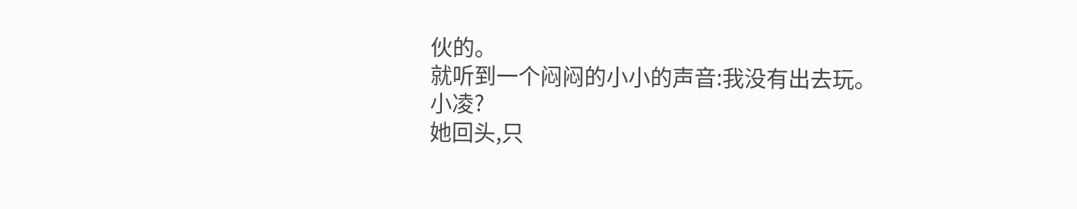伙的。
就听到一个闷闷的小小的声音:我没有出去玩。
小凌?
她回头,只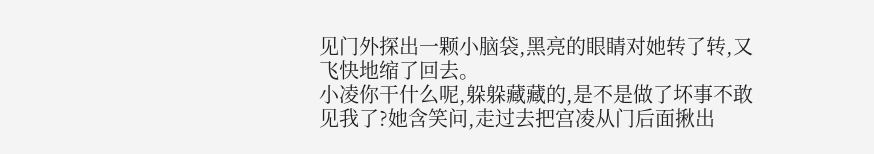见门外探出一颗小脑袋,黑亮的眼睛对她转了转,又飞快地缩了回去。
小凌你干什么呢,躲躲藏藏的,是不是做了坏事不敢见我了?她含笑问,走过去把宫凌从门后面揪出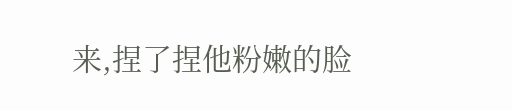来,捏了捏他粉嫩的脸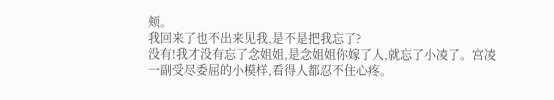颊。
我回来了也不出来见我,是不是把我忘了?
没有!我才没有忘了念姐姐,是念姐姐你嫁了人,就忘了小凌了。宫凌一副受尽委屈的小模样,看得人都忍不住心疼。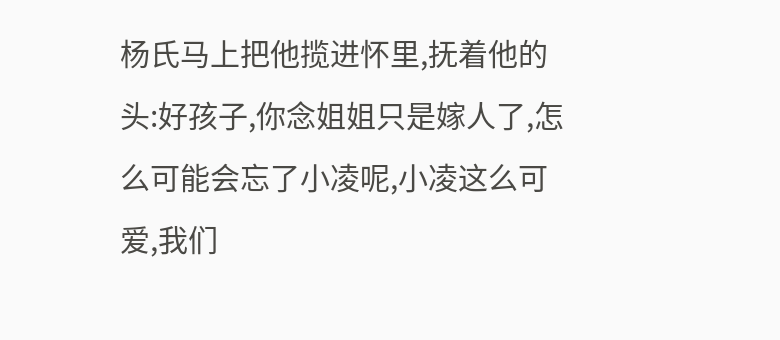杨氏马上把他揽进怀里,抚着他的头:好孩子,你念姐姐只是嫁人了,怎么可能会忘了小凌呢,小凌这么可爱,我们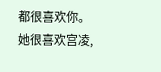都很喜欢你。
她很喜欢宫凌,